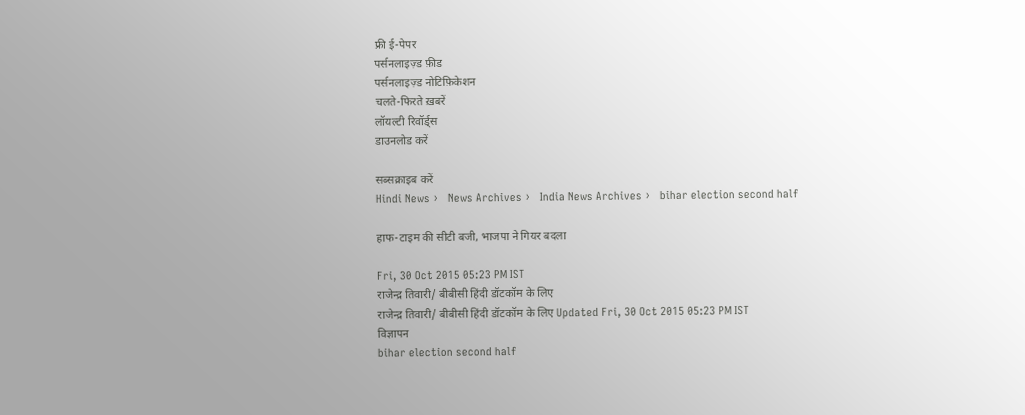फ्री ई-पेपर
पर्सनलाइज़्ड फ़ीड
पर्सनलाइज़्ड नोटिफ़िकेशन
चलते-फिरते ख़बरें
लॉयल्टी रिवॉर्ड्स
डाउनलोड करें

सब्सक्राइब करें
Hindi News ›   News Archives ›   India News Archives ›   bihar election second half

हाफ-टाइम की सीटी बजी, भाजपा ने गियर बदला

Fri, 30 Oct 2015 05:23 PM IST
राजेन्द्र तिवारी/ बीबीसी हिंदी डॉटकॉम के लिए
राजेन्द्र तिवारी/ बीबीसी हिंदी डॉटकॉम के लिए Updated Fri, 30 Oct 2015 05:23 PM IST
विज्ञापन
bihar election second half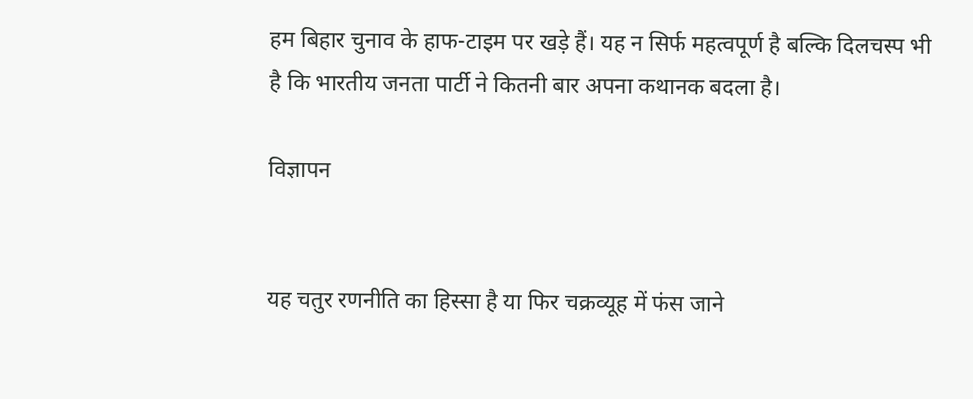हम बिहार चुनाव के हाफ-टाइम पर खड़े हैं। यह न सिर्फ महत्वपूर्ण है बल्कि दिलचस्प भी है कि भारतीय जनता पार्टी ने कितनी बार अपना कथानक बदला है।

विज्ञापन


यह चतुर रणनीति का हिस्सा है या फिर चक्रव्यूह में फंस जाने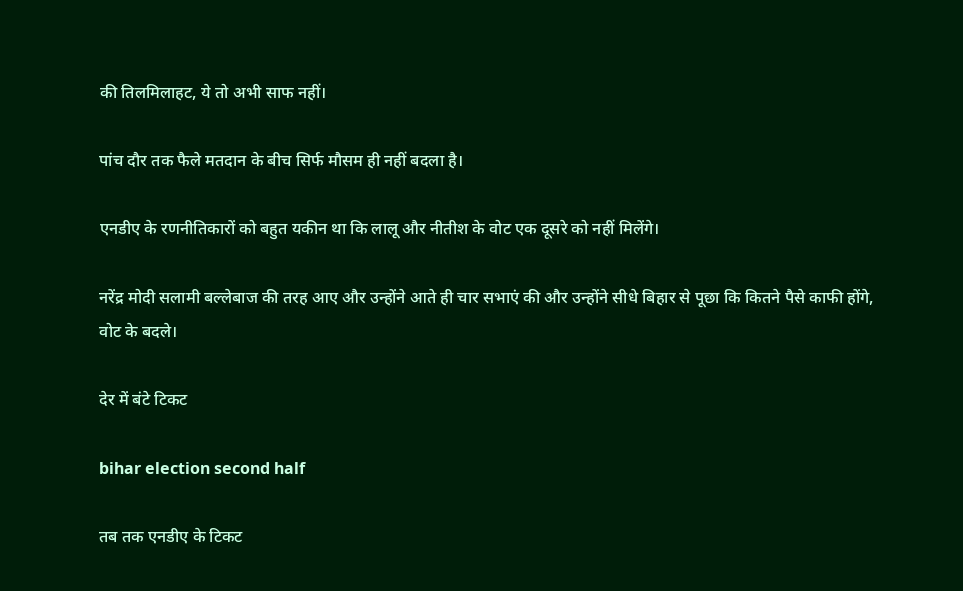की तिलमिलाहट, ये तो अभी साफ नहीं।

पांच दौर तक फैले मतदान के बीच सिर्फ मौसम ही नहीं बदला है।

एनडीए के रणनीतिकारों को बहुत यकीन था कि लालू और नीतीश के वोट एक दूसरे को नहीं मिलेंगे।

नरेंद्र मोदी सलामी बल्लेबाज की तरह आए और उन्होंने आते ही चार सभाएं की और उन्होंने सीधे बिहार से पूछा कि कितने पैसे काफी होंगे, वोट के बदले।

देर में बंटे टिकट

bihar election second half

तब तक एनडीए के टिकट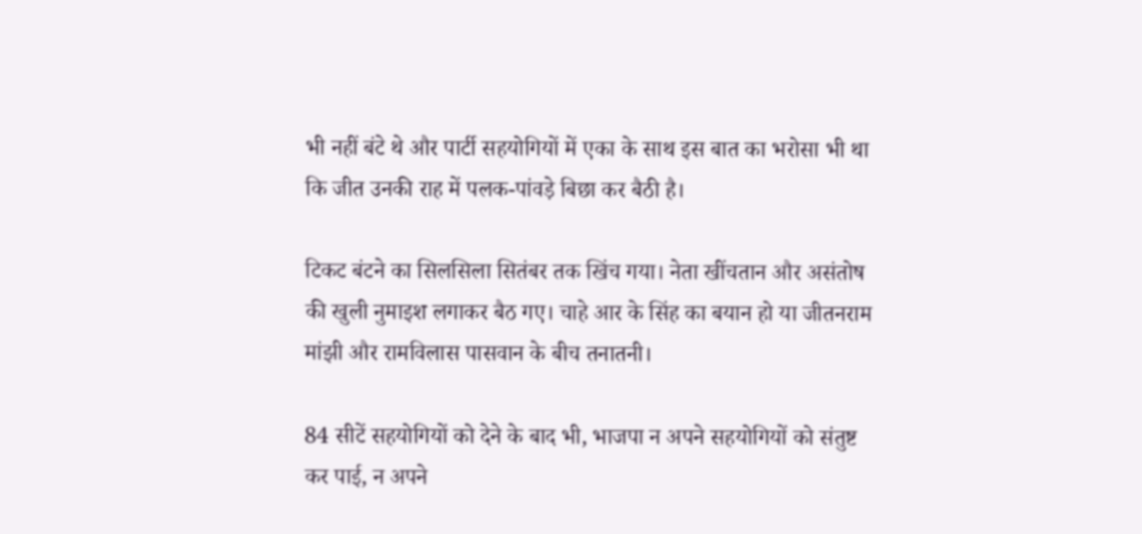भी नहीं बंटे थे और पार्टी सहयोगियों में एका के साथ इस बात का भरोसा भी था कि जीत उनकी राह में पलक-पांवड़े बिछा कर बैठी है।

टिकट बंटने का सिलसिला सितंबर तक खिंच गया। नेता खींचतान और असंतोष की खुली नुमाइश लगाकर बैठ गए। चाहे आर के सिंह का बयान हो या जीतनराम मांझी और रामविलास पासवान के बीच तनातनी।

84 सीटें सहयोगियों को देने के बाद भी, भाजपा न अपने सहयोगियों को संतुष्ट कर पाई, न अपने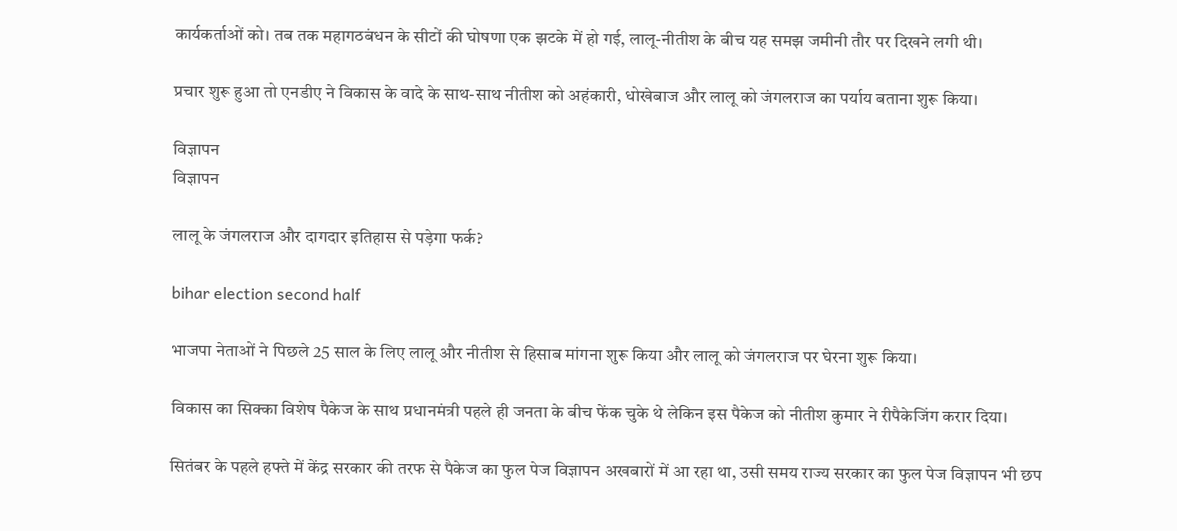कार्यकर्ताओं को। तब तक महागठबंधन के सीटों की घोषणा एक झटके में हो गई, लालू-नीतीश के बीच यह समझ जमीनी तौर पर दिखने लगी थी।

प्रचार शुरू हुआ तो एनडीए ने विकास के वादे के साथ-साथ नीतीश को अहंकारी, धोखेबाज और लालू को जंगलराज का पर्याय बताना शुरू किया।

विज्ञापन
विज्ञापन

लालू के जंगलराज और दागदार इतिहास से पड़ेगा फर्क?

bihar election second half

भाजपा नेताओं ने पिछले 25 साल के लिए लालू और नीतीश से हिसाब मांगना शुरू किया और लालू को जंगलराज पर घेरना शुरू किया।

विकास का सिक्का विशेष पैकेज के साथ प्रधानमंत्री पहले ही जनता के बीच फेंक चुके थे लेकिन इस पैकेज को नीतीश कुमार ने रीपैकेजिंग करार दिया।

सितंबर के पहले हफ्ते में केंद्र सरकार की तरफ से पैकेज का फुल पेज विज्ञापन अखबारों में आ रहा था, उसी समय राज्य सरकार का फुल पेज विज्ञापन भी छप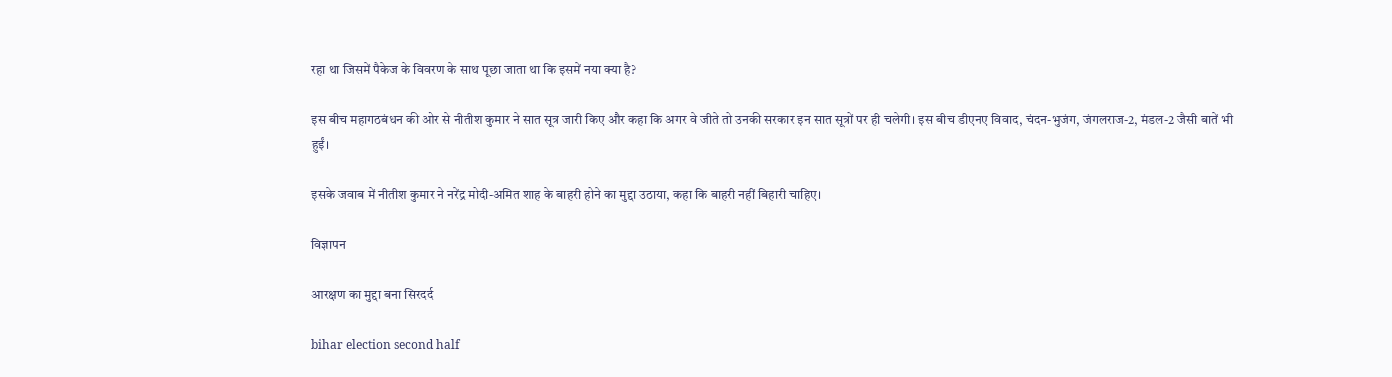रहा था जिसमें पैकेज के विवरण के साथ पूछा जाता था कि इसमें नया क्या है?

इस बीच महागठबंधन की ओर से नीतीश कुमार ने सात सूत्र जारी किए और कहा कि अगर वे जीते तो उनकी सरकार इन सात सूत्रों पर ही चलेगी। इस बीच डीएनए विवाद, चंदन-भुजंग, जंगलराज-2, मंडल-2 जैसी बातें भी हुईं।

इसके जवाब में नीतीश कुमार ने नरेंद्र मोदी-अमित शाह के बाहरी होने का मुद्दा उठाया, कहा कि बाहरी नहीं बिहारी चाहिए।

विज्ञापन

आरक्षण का मुद्दा बना सिरदर्द

bihar election second half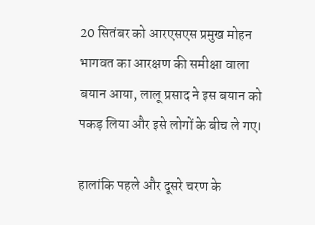20 सितंबर को आरएसएस प्रमुख मोहन भागवत का आरक्षण की समीक्षा वाला बयान आया, लालू प्रसाद ने इस बयान को पकड़ लिया और इसे लोगों के बीच ले गए।

हालांकि पहले और दूसरे चरण के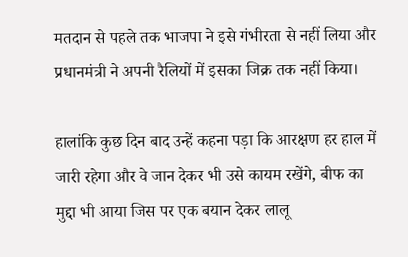मतदान से पहले तक भाजपा ने इसे गंभीरता से नहीं लिया और प्रधानमंत्री ने अपनी रैलियों में इसका जिक्र तक नहीं किया।

हालांकि कुछ दिन बाद उन्हें कहना पड़ा कि आरक्षण हर हाल में जारी रहेगा और वे जान देकर भी उसे कायम रखेंगे, बीफ का मुद्दा भी आया जिस पर एक बयान देकर लालू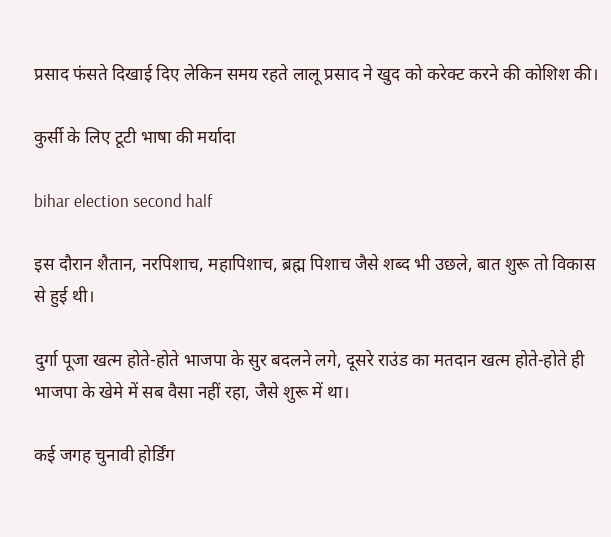प्रसाद फंसते दिखाई दिए लेकिन समय रहते लालू प्रसाद ने खुद को करेक्ट करने की कोशिश की।

कुर्सी के लिए टूटी भाषा की मर्यादा

bihar election second half

इस दौरान शैतान, नरपिशाच, महापिशाच, ब्रह्म पिशाच जैसे शब्द भी उछले, बात शुरू तो विकास से हुई थी।

दुर्गा पूजा खत्म होते-होते भाजपा के सुर बदलने लगे, दूसरे राउंड का मतदान खत्म होते-होते ही भाजपा के खेमे में सब वैसा नहीं रहा, जैसे शुरू में था।

कई जगह चुनावी होर्डिंग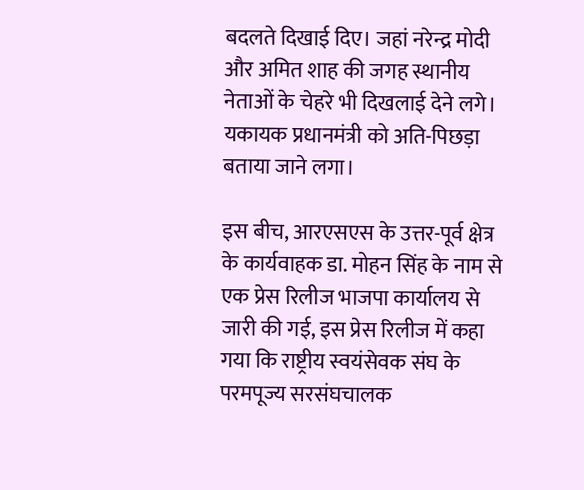बदलते दिखाई दिए। जहां नरेन्द्र मोदी और अमित शाह की जगह स्थानीय नेताओं के चेहरे भी दिखलाई देने लगे। यकायक प्रधानमंत्री को अति-पिछड़ा बताया जाने लगा।

इस बीच, आरएसएस के उत्तर-पूर्व क्षेत्र के कार्यवाहक डा. मोहन सिंह के नाम से एक प्रेस रिलीज भाजपा कार्यालय से जारी की गई, इस प्रेस रिलीज में कहा गया कि राष्ट्रीय स्वयंसेवक संघ के परमपूज्य सरसंघचालक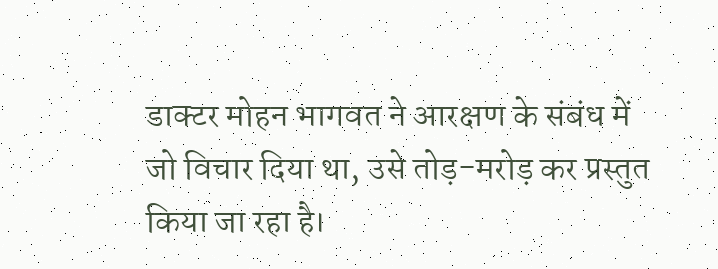डाक्टर मोहन भागवत ने आरक्षण के संबंध में जो विचार दिया था, उसे तोड़-मरोड़ कर प्रस्तुत किया जा रहा है।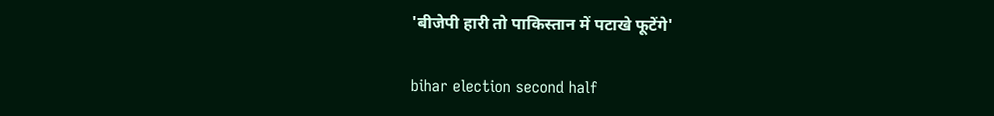'बीजेपी हारी तो पाकिस्तान में पटाखे फूटेंगे'

bihar election second half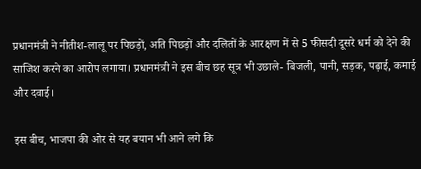प्रधानमंत्री ने नीतीश-लालू पर पिछड़ों, अति पिछड़ों और दलितों के आरक्षण में से 5 फीसदी दूसरे धर्म को देने की साजिश करने का आरोप लगाया। प्रधानमंत्री ने इस बीच छह सूत्र भी उछाले- बिजली, पानी, सड़क, पढ़ाई, कमाई और दवाई।

इस बीच, भाजपा की ओर से यह बयान भी आने लगे कि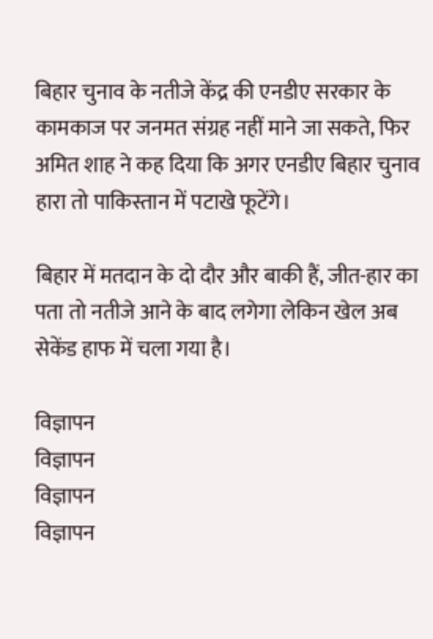बिहार चुनाव के नतीजे केंद्र की एनडीए सरकार के कामकाज पर जनमत संग्रह नहीं माने जा सकते, फिर अमित शाह ने कह दिया कि अगर एनडीए बिहार चुनाव हारा तो पाकिस्तान में पटाखे फूटेंगे।

बिहार में मतदान के दो दौर और बाकी हैं, जीत-हार का पता तो नतीजे आने के बाद लगेगा लेकिन खेल अब सेकेंड हाफ में चला गया है।

विज्ञापन
विज्ञापन
विज्ञापन
विज्ञापन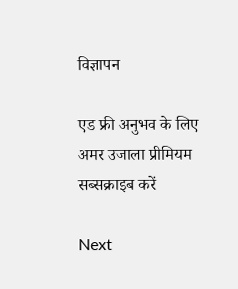विज्ञापन

एड फ्री अनुभव के लिए अमर उजाला प्रीमियम सब्सक्राइब करें

Next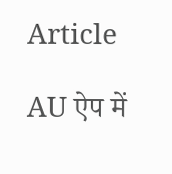Article

AU ऐप में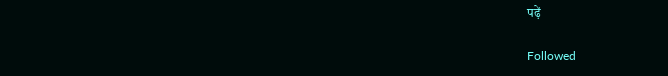पढ़ें

Followed